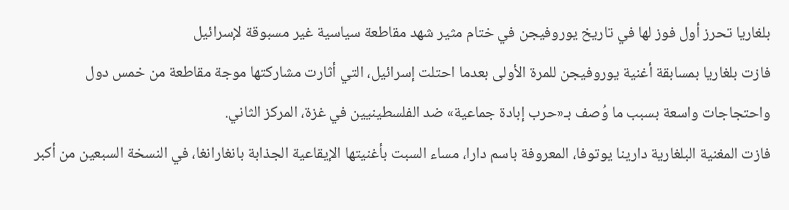بلغاريا تحرز أول فوز لها في تاريخ يوروفيجن في ختام مثير شهد مقاطعة سياسية غير مسبوقة لإسرائيل
فازت بلغاريا بمسابقة أغنية يوروفيجن للمرة الأولى بعدما احتلت إسرائيل، التي أثارت مشاركتها موجة مقاطعة من خمس دول واحتجاجات واسعة بسبب ما وُصف بـ«حرب إبادة جماعية» ضد الفلسطينيين في غزة، المركز الثاني.
فازت المغنية البلغارية دارينا يوتوفا، المعروفة باسم دارا، مساء السبت بأغنيتها الإيقاعية الجذابة بانغارانغا، في النسخة السبعين من أكبر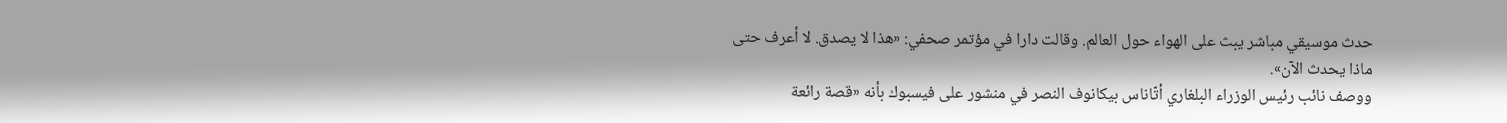حدث موسيقي مباشر يبث على الهواء حول العالم. وقالت دارا في مؤتمر صحفي: «هذا لا يصدق. لا أعرف حتى ماذا يحدث الآن».
ووصف نائب رئيس الوزراء البلغاري أتّاناس بيكانوف النصر في منشور على فيسبوك بأنه «قصة رائعة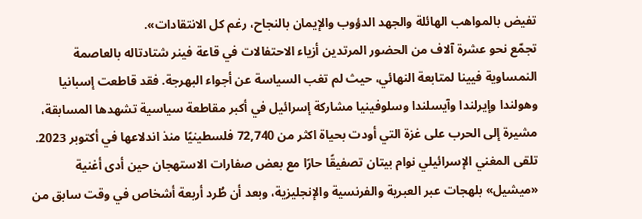تفيض بالمواهب الهائلة والجهد الدؤوب والإيمان بالنجاح، رغم كل الانتقادات».
تجمّع نحو عشرة آلاف من الحضور المرتدين أزياء الاحتفالات في قاعة فينر شتادتاله بالعاصمة النمساوية فيينا لمتابعة النهائي، حيث لم تغب السياسة عن أجواء البهرجة. فقد قاطعت إسبانيا وهولندا وإيرلندا وآيسلندا وسلوفينيا مشاركة إسرائيل في أكبر مقاطعة سياسية تشهدها المسابقة، مشيرة إلى الحرب على غزة التي أودت بحياة اكثر من 72,740 فلسطينيًا منذ اندلاعها في أكتوبر 2023.
تلقى المغني الإسرائيلي نوام بيتان تصفيقًا حارًا مع بعض صفارات الاستهجان حين أدى أغنية «ميشيل» بلهجات عبر العبرية والفرنسية والإنجليزية، وبعد أن طُرد أربعة أشخاص في وقت سابق من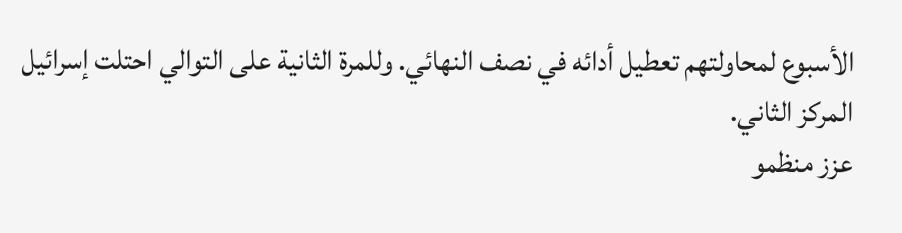الأسبوع لمحاولتهم تعطيل أدائه في نصف النهائي. وللمرة الثانية على التوالي احتلت إسرائيل المركز الثاني.
عزز منظمو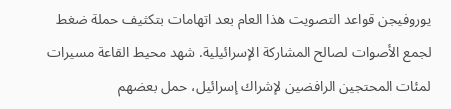يوروفيجن قواعد التصويت هذا العام بعد اتهامات بتكثيف حملة ضغط لجمع الأصوات لصالح المشاركة الإسرائيلية. شهد محيط القاعة مسيرات لمئات المحتجين الرافضين لإشراك إسرائيل، حمل بعضهم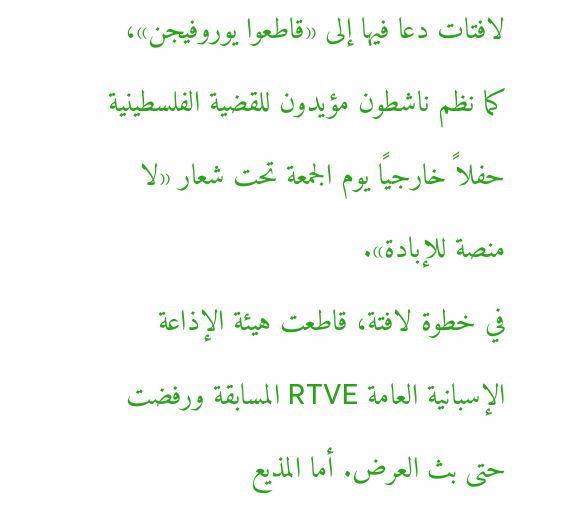لافتات دعا فيها إلى «قاطعوا يوروفيجن»، كما نظم ناشطون مؤيدون للقضية الفلسطينية حفلاً خارجيًا يوم الجمعة تحت شعار «لا منصة للإبادة».
في خطوة لافتة، قاطعت هيئة الإذاعة الإسبانية العامة RTVE المسابقة ورفضت حتى بث العرض. أما المذيع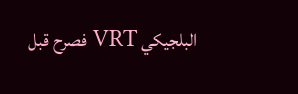البلجيكي VRT فصرح قبل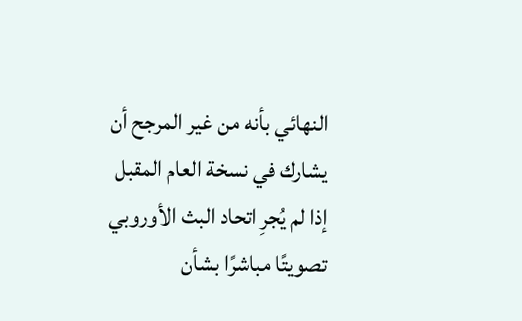النهائي بأنه من غير المرجح أن يشارك في نسخة العام المقبل إذا لم يُجرِ اتحاد البث الأوروبي تصويتًا مباشرًا بشأن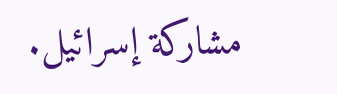مشاركة إسرائيل.